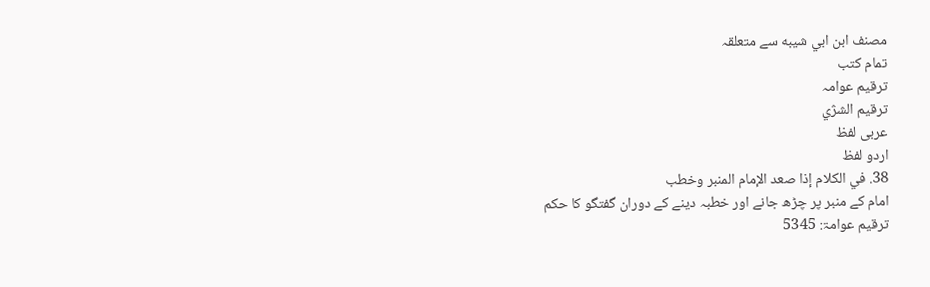مصنف ابن ابي شيبه سے متعلقہ
تمام کتب
ترقیم عوامہ
ترقيم الشژي
عربی لفظ
اردو لفظ
38. في الكلام إذا صعد الإمام المنبر وخطب
امام کے منبر پر چڑھ جانے اور خطبہ دینے کے دوران گفتگو کا حکم
ترقیم عوامۃ: 5345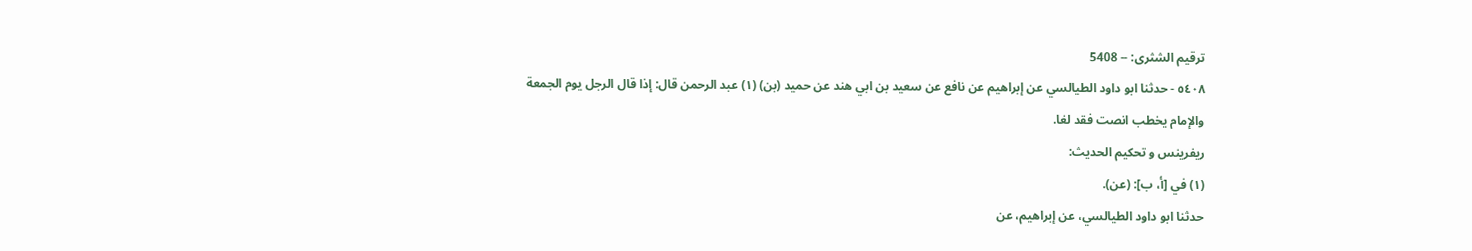ترقیم الشثری: -- 5408
٥٤٠٨ - حدثنا ابو داود الطيالسي عن إبراهيم عن نافع عن سعيد بن ابي هند عن حميد (بن) (١) عبد الرحمن قال: إذا قال الرجل يوم الجمعة والإمام يخطب انصت فقد لغا.
ريفرينس و تحكيم الحدیث:
(١) في [أ، ب]: (عن).
حدثنا ابو داود الطيالسي، عن إبراهيم، عن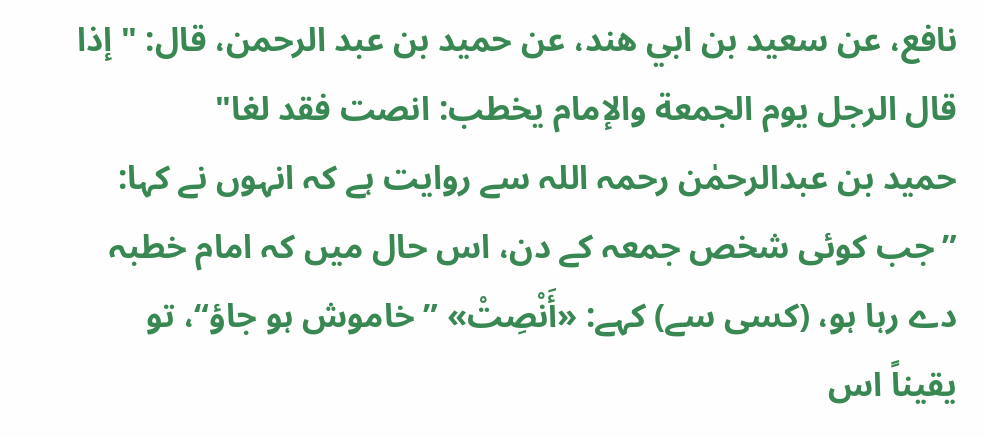نافع، عن سعيد بن ابي هند، عن حميد بن عبد الرحمن، قال: " إذا قال الرجل يوم الجمعة والإمام يخطب: انصت فقد لغا"
حمید بن عبدالرحمٰن رحمہ اللہ سے روایت ہے کہ انہوں نے کہا: ”جب کوئی شخص جمعہ کے دن، اس حال میں کہ امام خطبہ دے رہا ہو، (کسی سے) کہے: «أَنْصِتْ» ”خاموش ہو جاؤ“، تو یقیناً اس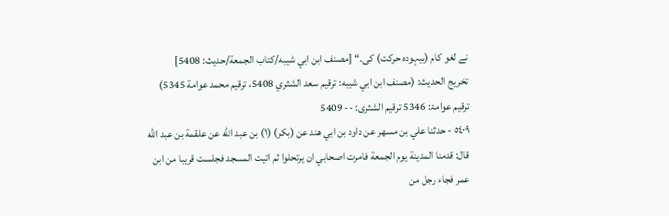نے لغو کام (بیہودہ حرکت) کی۔“ [مصنف ابن ابي شيبه/كتاب الجمعة/حدیث: 5408]
تخریج الحدیث: (مصنف ابن ابي شيبه: ترقيم سعد الشثري 5408، ترقيم محمد عوامة 5345)
ترقیم عوامۃ: 5346 ترقیم الشثری: -- 5409
٥٤٠٩ - حدثنا علي بن مسهر عن داود بن ابي هند عن (بكر) (١) بن عبد الله عن علقمة بن عبد الله قال: قدمنا المدينة يوم الجمعة فامرت اصحابي ان يرتحلوا ثم اتيت المسجد فجلست قريبا من ابن عمر فجاء رجل من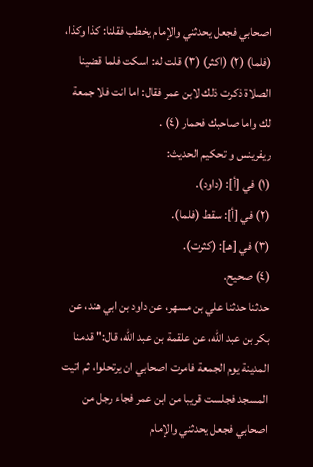اصحابي فجعل يحدثني والإمام يخطب فقلنا: كذا وكذا، (فلما) (٢) (اكثر) (٣) قلت له: اسكت فلما قضينا الصلاة ذكرت ذلك لابن عمر فقال: اما انت فلا جمعة لك واما صاحبك فحمار (٤) .
ريفرينس و تحكيم الحدیث:
(١) في [أ]: (داود).
(٢) في [أ]: سقط (فلما).
(٣) في [هـ]: (كثرت).
(٤) صحيح.
حدثنا حدثنا علي بن مسهر، عن داود بن ابي هند، عن بكر بن عبد الله، عن علقمة بن عبد الله، قال:" قدمنا المدينة يوم الجمعة فامرت اصحابي ان يرتحلوا، ثم اتيت المسجد فجلست قريبا من ابن عمر فجاء رجل من اصحابي فجعل يحدثني والإمام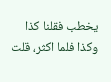يخطب فقلنا كذا وكذا فلما اكثر، قلت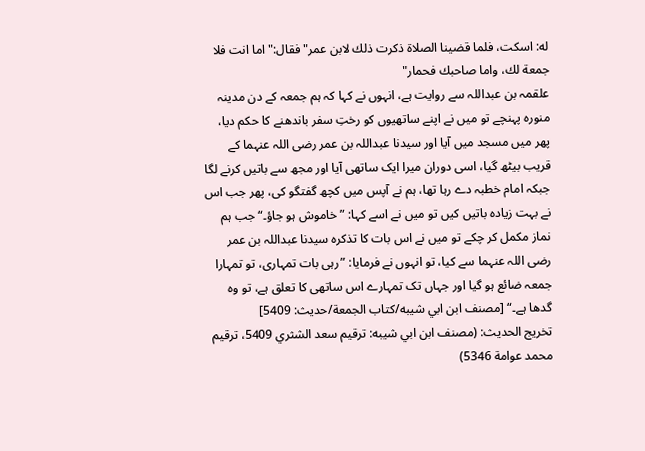له: اسكت، فلما قضينا الصلاة ذكرت ذلك لابن عمر" فقال:" اما انت فلا جمعة لك، واما صاحبك فحمار"
علقمہ بن عبداللہ سے روایت ہے، انہوں نے کہا کہ ہم جمعہ کے دن مدینہ منورہ پہنچے تو میں نے اپنے ساتھیوں کو رختِ سفر باندھنے کا حکم دیا، پھر میں مسجد میں آیا اور سیدنا عبداللہ بن عمر رضی اللہ عنہما کے قریب بیٹھ گیا، اسی دوران میرا ایک ساتھی آیا اور مجھ سے باتیں کرنے لگا جبکہ امام خطبہ دے رہا تھا، ہم نے آپس میں کچھ گفتگو کی، پھر جب اس نے بہت زیادہ باتیں کیں تو میں نے اسے کہا: ”خاموش ہو جاؤ۔“ جب ہم نماز مکمل کر چکے تو میں نے اس بات کا تذکرہ سیدنا عبداللہ بن عمر رضی اللہ عنہما سے کیا، تو انہوں نے فرمایا: ”رہی بات تمہاری، تو تمہارا جمعہ ضائع ہو گیا اور جہاں تک تمہارے اس ساتھی کا تعلق ہے، تو وہ گدھا ہے۔“ [مصنف ابن ابي شيبه/كتاب الجمعة/حدیث: 5409]
تخریج الحدیث: (مصنف ابن ابي شيبه: ترقيم سعد الشثري 5409، ترقيم محمد عوامة 5346)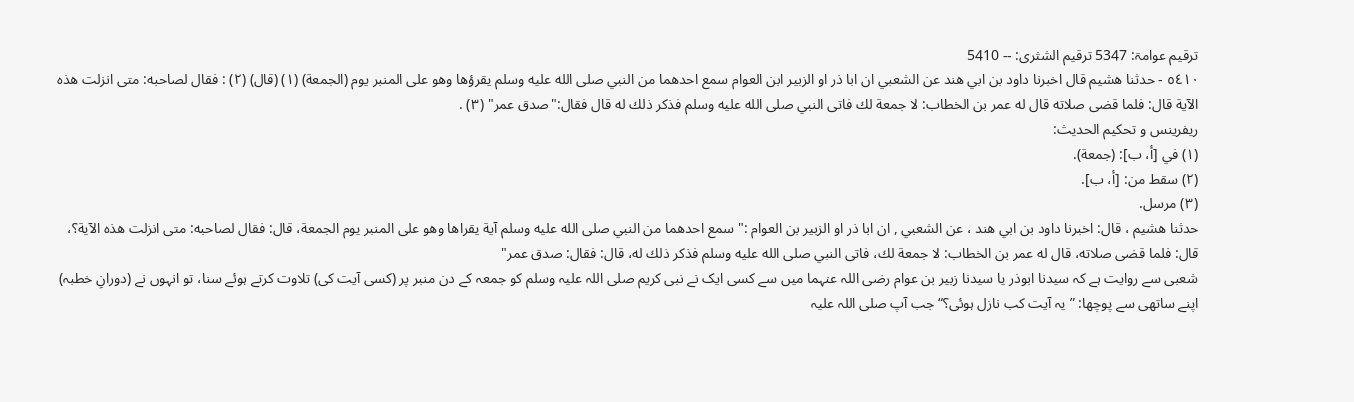ترقیم عوامۃ: 5347 ترقیم الشثری: -- 5410
٥٤١٠ - حدثنا هشيم قال اخبرنا داود بن ابي هند عن الشعبي ان ابا ذر او الزبير ابن العوام سمع احدهما من النبي صلى الله عليه وسلم يقرؤها وهو على المنبر يوم (الجمعة) (١) (قال) (٢) : فقال لصاحبه: متى انزلت هذه الآية قال: فلما قضى صلاته قال له عمر بن الخطاب: لا جمعة لك فاتى النبي صلى الله عليه وسلم فذكر ذلك له قال فقال:"صدق عمر" (٣) .
ريفرينس و تحكيم الحدیث:
(١) في [أ، ب]: (جمعة).
(٢) سقط من: [أ، ب].
(٣) مرسل.
حدثنا هشيم ، قال: اخبرنا داود بن ابي هند ، عن الشعبي , ان ابا ذر او الزبير بن العوام :" سمع احدهما من النبي صلى الله عليه وسلم آية يقراها وهو على المنبر يوم الجمعة، قال: فقال لصاحبه: متى انزلت هذه الآية؟، قال: فلما قضى صلاته، قال له عمر بن الخطاب: لا جمعة لك، فاتى النبي صلى الله عليه وسلم فذكر ذلك له، قال: فقال: صدق عمر"
شعبی سے روایت ہے کہ سیدنا ابوذر یا سیدنا زبیر بن عوام رضی اللہ عنہما میں سے کسی ایک نے نبی کریم صلی اللہ علیہ وسلم کو جمعہ کے دن منبر پر (کسی آیت کی) تلاوت کرتے ہوئے سنا، تو انہوں نے (دورانِ خطبہ) اپنے ساتھی سے پوچھا: ”یہ آیت کب نازل ہوئی؟“ جب آپ صلی اللہ علیہ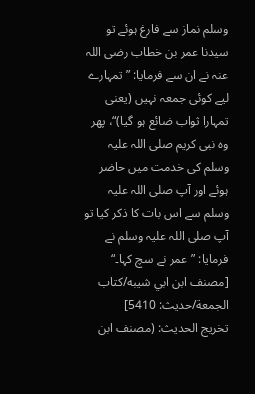وسلم نماز سے فارغ ہوئے تو سیدنا عمر بن خطاب رضی اللہ عنہ نے ان سے فرمایا: ”تمہارے لیے کوئی جمعہ نہیں (یعنی تمہارا ثواب ضائع ہو گیا)“، پھر وہ نبی کریم صلی اللہ علیہ وسلم کی خدمت میں حاضر ہوئے اور آپ صلی اللہ علیہ وسلم سے اس بات کا ذکر کیا تو آپ صلی اللہ علیہ وسلم نے فرمایا: ”عمر نے سچ کہا۔“ [مصنف ابن ابي شيبه/كتاب الجمعة/حدیث: 5410]
تخریج الحدیث: (مصنف ابن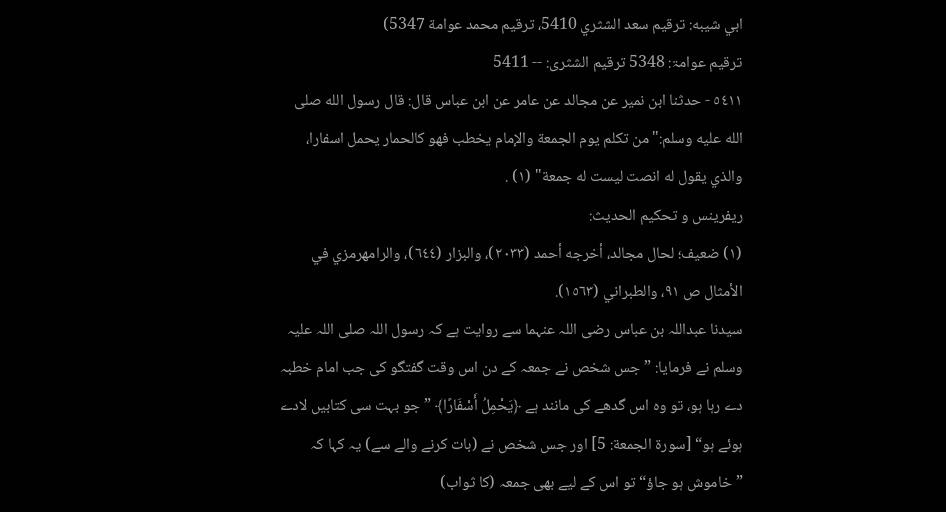ابي شيبه: ترقيم سعد الشثري 5410، ترقيم محمد عوامة 5347)
ترقیم عوامۃ: 5348 ترقیم الشثری: -- 5411
٥٤١١ - حدثنا ابن نمير عن مجالد عن عامر عن ابن عباس قال: قال رسول الله صلى الله عليه وسلم:"من تكلم يوم الجمعة والإمام يخطب فهو كالحمار يحمل اسفارا، والذي يقول له انصت ليست له جمعة" (١) .
ريفرينس و تحكيم الحدیث:
(١) ضعيف؛ لحال مجالد، أخرجه أحمد (٢٠٣٣)، والبزار (٦٤٤)، والرامهرمزي في الأمثال ص ٩١، والطبراني (١٥٦٣).
سیدنا عبداللہ بن عباس رضی اللہ عنہما سے روایت ہے کہ رسول اللہ صلی اللہ علیہ وسلم نے فرمایا: ”جس شخص نے جمعہ کے دن اس وقت گفتگو کی جب امام خطبہ دے رہا ہو، تو وہ اس گدھے کی مانند ہے ﴿يَحْمِلُ أَسْفَارًا﴾ ”جو بہت سی کتابیں لادے ہوئے ہو“ [سورة الجمعة: 5] اور جس شخص نے (بات کرنے والے سے) یہ کہا کہ ”خاموش ہو جاؤ“ تو اس کے لیے بھی جمعہ (کا ثواب)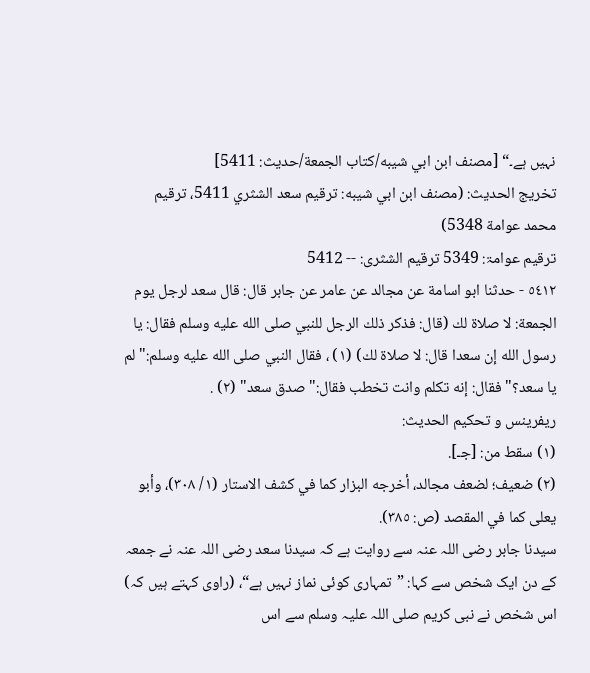نہیں ہے۔“ [مصنف ابن ابي شيبه/كتاب الجمعة/حدیث: 5411]
تخریج الحدیث: (مصنف ابن ابي شيبه: ترقيم سعد الشثري 5411، ترقيم محمد عوامة 5348)
ترقیم عوامۃ: 5349 ترقیم الشثری: -- 5412
٥٤١٢ - حدثنا ابو اسامة عن مجالد عن عامر عن جابر قال: قال سعد لرجل يوم الجمعة: لا صلاة لك (قال: فذكر ذلك الرجل للنبي صلى الله عليه وسلم فقال: يا رسول الله إن سعدا قال: لا صلاة لك) (١) ، فقال النبي صلى الله عليه وسلم:"لم يا سعد؟" فقال: إنه تكلم وانت تخطب فقال:"صدق سعد" (٢) .
ريفرينس و تحكيم الحدیث:
(١) سقط من: [جـ].
(٢) ضعيف؛ لضعف مجالد، أخرجه البزار كما في كشف الاستار (١/ ٣٠٨)، وأبو يعلى كما في المقصد (ص: ٣٨٥).
سیدنا جابر رضی اللہ عنہ سے روایت ہے کہ سیدنا سعد رضی اللہ عنہ نے جمعہ کے دن ایک شخص سے کہا: ”تمہاری کوئی نماز نہیں ہے“، (راوی کہتے ہیں کہ) اس شخص نے نبی کریم صلی اللہ علیہ وسلم سے اس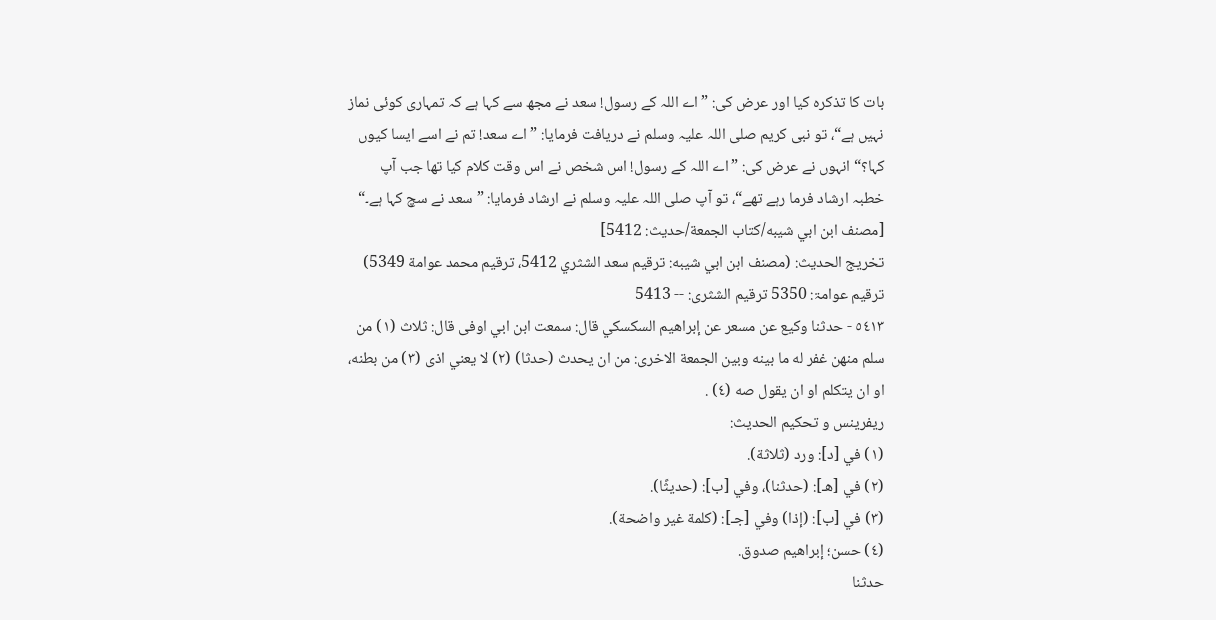بات کا تذکرہ کیا اور عرض کی: ”اے اللہ کے رسول! سعد نے مجھ سے کہا ہے کہ تمہاری کوئی نماز نہیں ہے“، تو نبی کریم صلی اللہ علیہ وسلم نے دریافت فرمایا: ”اے سعد! تم نے اسے ایسا کیوں کہا؟“ انہوں نے عرض کی: ”اے اللہ کے رسول! اس شخص نے اس وقت کلام کیا تھا جب آپ خطبہ ارشاد فرما رہے تھے“، تو آپ صلی اللہ علیہ وسلم نے ارشاد فرمایا: ”سعد نے سچ کہا ہے۔“ [مصنف ابن ابي شيبه/كتاب الجمعة/حدیث: 5412]
تخریج الحدیث: (مصنف ابن ابي شيبه: ترقيم سعد الشثري 5412، ترقيم محمد عوامة 5349)
ترقیم عوامۃ: 5350 ترقیم الشثری: -- 5413
٥٤١٣ - حدثنا وكيع عن مسعر عن إبراهيم السكسكي قال: سمعت ابن ابي اوفى قال: ثلاث (١) من سلم منهن غفر له ما بينه وبين الجمعة الاخرى: من ان يحدث (حدثا) (٢) لا يعني اذى (٣) من بطنه، او ان يتكلم او ان يقول صه (٤) .
ريفرينس و تحكيم الحدیث:
(١) في [د]: ورد (ثلاثة).
(٢) في [هـ]: (حدثنا)، وفي [ب]: (حديثًا).
(٣) في [ب]: (إذا) وفي [جـ]: (كلمة غير واضحة).
(٤) حسن؛ إبراهيم صدوق.
حدثنا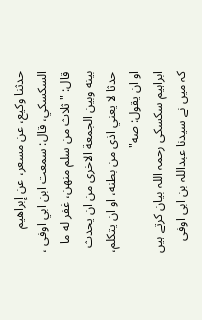حدثنا وكيع، عن مسعر، عن إبراهيم السكسكي، قال: سمعت ابن ابي اوفى ، قال: " ثلاث من سلم منهن، غفر له ما بينه وبين الجمعة الاخرى من ان يحدث حدثا لا يعني اذى من بطنه، او ان يتكلم، او ان يقول: صه"
ابراہيم سكسکی رحمہ اللہ بیان کرتے ہیں کہ میں نے سیدنا عبداللہ بن ابی اوفی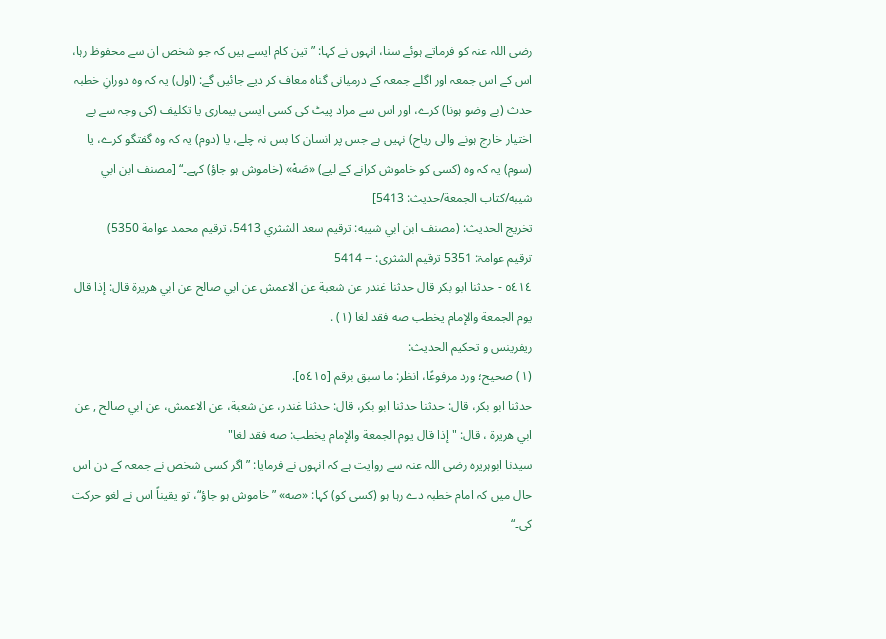رضی اللہ عنہ کو فرماتے ہوئے سنا، انہوں نے کہا: ”تین کام ایسے ہیں کہ جو شخص ان سے محفوظ رہا، اس کے اس جمعہ اور اگلے جمعہ کے درمیانی گناہ معاف کر دیے جائیں گے: (اول) یہ کہ وہ دورانِ خطبہ حدث (بے وضو ہونا) کرے، اور اس سے مراد پیٹ کی کسی ایسی بیماری یا تکلیف (کی وجہ سے بے اختیار خارج ہونے والی ریاح) نہیں ہے جس پر انسان کا بس نہ چلے، یا (دوم) یہ کہ وہ گفتگو کرے، یا (سوم) یہ کہ وہ (کسی کو خاموش کرانے کے لیے) «صَهْ» (خاموش ہو جاؤ) کہے۔“ [مصنف ابن ابي شيبه/كتاب الجمعة/حدیث: 5413]
تخریج الحدیث: (مصنف ابن ابي شيبه: ترقيم سعد الشثري 5413، ترقيم محمد عوامة 5350)
ترقیم عوامۃ: 5351 ترقیم الشثری: -- 5414
٥٤١٤ - حدثنا ابو بكر قال حدثنا غندر عن شعبة عن الاعمش عن ابي صالح عن ابي هريرة قال: إذا قال يوم الجمعة والإمام يخطب صه فقد لغا (١) .
ريفرينس و تحكيم الحدیث:
(١) صحيح؛ ورد مرفوعًا، انظر: ما سبق برقم [٥٤١٥].
حدثنا ابو بكر، قال: حدثنا حدثنا ابو بكر، قال: حدثنا غندر، عن شعبة، عن الاعمش، عن ابي صالح , عن ابي هريرة ، قال: " إذا قال يوم الجمعة والإمام يخطب: صه فقد لغا"
سیدنا ابوہریرہ رضی اللہ عنہ سے روایت ہے کہ انہوں نے فرمایا: ”اگر کسی شخص نے جمعہ کے دن اس حال میں کہ امام خطبہ دے رہا ہو (کسی کو) کہا: «صه» ”خاموش ہو جاؤ“، تو یقیناً اس نے لغو حرکت کی۔“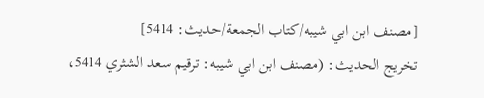[مصنف ابن ابي شيبه/كتاب الجمعة/حدیث: 5414]
تخریج الحدیث: (مصنف ابن ابي شيبه: ترقيم سعد الشثري 5414،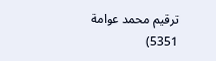ترقيم محمد عوامة 5351)